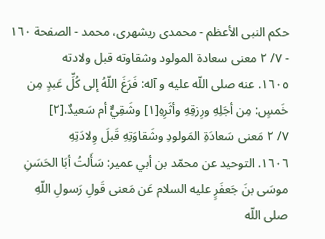حكم النبى الأعظم - محمدی ریشهری، محمد - الصفحة ١٦٠ - ٧/ ٢ معنى سعادة المولود وشقاوته قبل ولادته
١٦٠٥. عنه صلى اللّه عليه و آله: فَرَغَ اللّهُ إلى كُلِّ عَبدٍ مِن خَمسٍ: مِن أجَلِهِ ورِزقِهِ وأثَرِهِ[١] وشَقِيٌّ أم سَعيدٌ.[٢]
٧/ ٢ مَعنى سَعادَةِ المَولودِ وشَقاوَتِهِ قَبلَ وِلادَتِهِ
١٦٠٦. التوحيد عن محمّد بن أبي عمير: سَأَلتُ أبَا الحَسَنِ موسَى بنَ جَعفَرٍ عليه السلام عَن مَعنى قَولِ رَسولِ اللّهِ صلى اللّه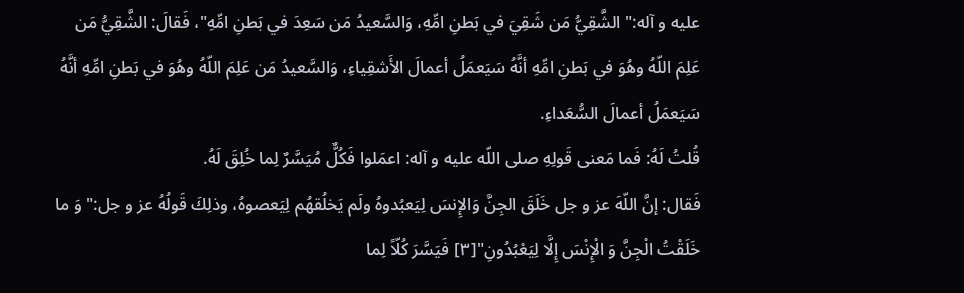عليه و آله:" الشَّقِيُّ مَن شَقِيَ في بَطنِ امِّهِ، وَالسَّعيدُ مَن سَعِدَ في بَطنِ امِّهِ"، فَقالَ: الشَّقِيُّ مَن عَلِمَ اللّهُ وهُوَ في بَطنِ امِّهِ أنَّهُ سَيَعمَلُ أعمالَ الأَشقِياءِ، وَالسَّعيدُ مَن عَلِمَ اللّهُ وهُوَ في بَطنِ امِّهِ أنَّهُ سَيَعمَلُ أعمالَ السُّعَداءِ.
قُلتُ لَهُ: فَما مَعنى قَولِهِ صلى اللّه عليه و آله: اعمَلوا فَكُلٌّ مُيَسَّرٌ لِما خُلِقَ لَهُ.
فَقال: إنَّ اللّهَ عز و جل خَلَقَ الجِنَّ وَالإِنسَ لِيَعبُدوهُ ولَم يَخلُقهُم لِيَعصوهُ، وذلِكَ قَولُهُ عز و جل:" وَ ما خَلَقْتُ الْجِنَّ وَ الْإِنْسَ إِلَّا لِيَعْبُدُونِ"[٣] فَيَسَّرَ كُلّاً لِما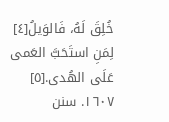خُلِقَ لَهُ، فَالوَيلُ[٤] لِمَنِ استَحَبَّ العَمى عَلَى الهُدى.[٥]
١٦٠٧. سنن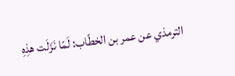الترمذي عن عمر بن الخطّاب: لَمّا نَزَلَت هذِهِ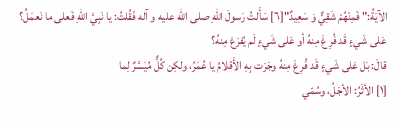الآيَةُ:" فَمِنْهُمْ شَقِيٌّ وَ سَعِيدٌ"[٦] سَأَلتُ رَسولَ اللّهِ صلى اللّه عليه و آله فَقُلتُ: يا نَبِيَّ اللّهِ فَعلى ما نَعمَلُ؟ عَلى شَيءٍ قَد فُرِغَ مِنهُ أو عَلى شَيءٍ لَم يُفرَغ مِنهُ؟
قالَ: بَل عَلى شَيءٍ قَد فُرِغَ مِنهُ وجَرَت بِهِ الأَقلامُ يا عُمَرُ، ولكِن كُلٌّ مُيَسَّرٌ لِما
[١] الأثَرُ: الأجَلُ، وسُمّي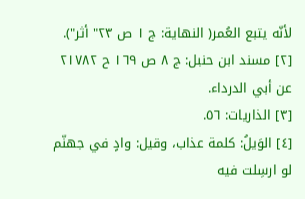لأنّه يتبع العُمر( النهاية: ج ١ ص ٢٣" أثر").
[٢] مسند ابن حنبل: ج ٨ ص ١٦٩ ح ٢١٧٨٢ عن أبي الدرداء.
[٣] الذاريات: ٥٦.
[٤] الوَيلُ: كلمة عذاب، وقيل: وادٍ في جهنّم لو ارسِلت فيه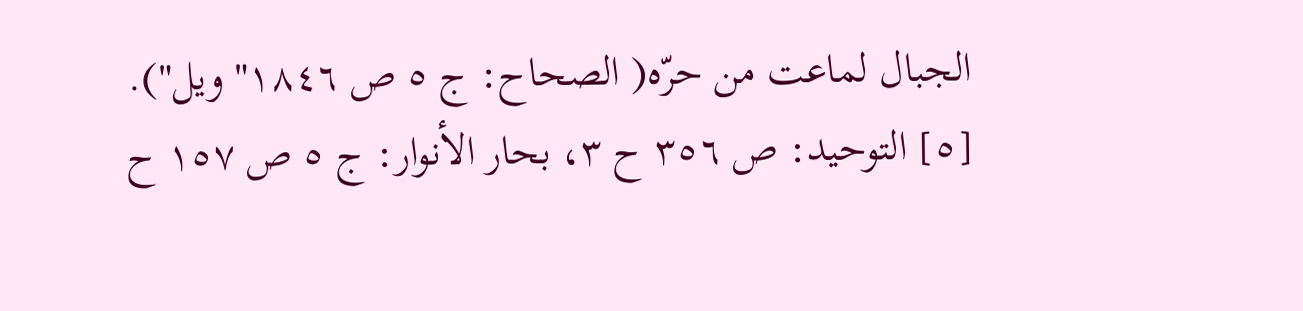الجبال لماعت من حرّه( الصحاح: ج ٥ ص ١٨٤٦" ويل").
[٥] التوحيد: ص ٣٥٦ ح ٣، بحار الأنوار: ج ٥ ص ١٥٧ ح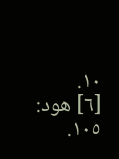١٠.
[٦] هود: ١٠٥.